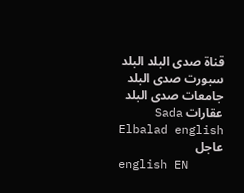قناة صدى البلد البلد سبورت صدى البلد جامعات صدى البلد عقارات Sada Elbalad english
عاجل
english EN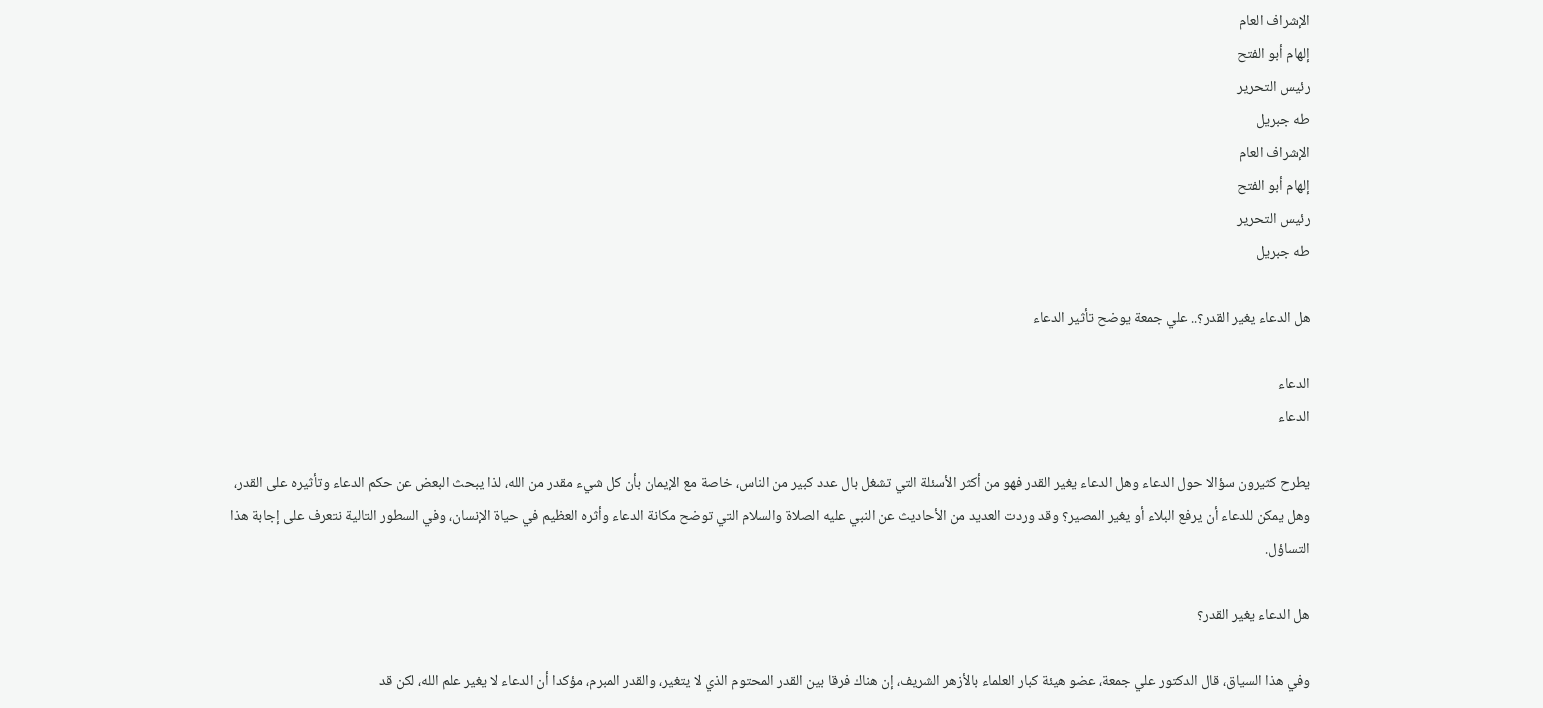الإشراف العام
إلهام أبو الفتح
رئيس التحرير
طه جبريل
الإشراف العام
إلهام أبو الفتح
رئيس التحرير
طه جبريل

هل الدعاء يغير القدر؟.. علي جمعة يوضح تأثير الدعاء

الدعاء
الدعاء

يطرح كثيرون سؤالا حول الدعاء وهل الدعاء يغير القدر فهو من أكثر الأسئلة التي تشغل بال عدد كبير من الناس، خاصة مع الإيمان بأن كل شيء مقدر من الله، لذا يبحث البعض عن حكم الدعاء وتأثيره على القدر، وهل يمكن للدعاء أن يرفع البلاء أو يغير المصير؟ وقد وردت العديد من الأحاديث عن النبي عليه الصلاة والسلام التي توضح مكانة الدعاء وأثره العظيم في حياة الإنسان، وفي السطور التالية نتعرف على إجابة هذا التساؤل.

هل الدعاء يغير القدر؟

وفي هذا السياق، قال الدكتور علي جمعة، عضو هيئة كبار العلماء بالأزهر الشريف، إن هناك فرقا بين القدر المحتوم الذي لا يتغير، والقدر المبرم، مؤكدا أن الدعاء لا يغير علم الله، لكن قد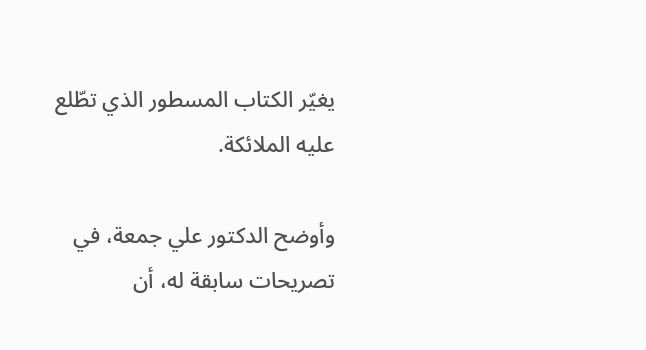يغيّر الكتاب المسطور الذي تطّلع عليه الملائكة.

وأوضح الدكتور علي جمعة، في تصريحات سابقة له، أن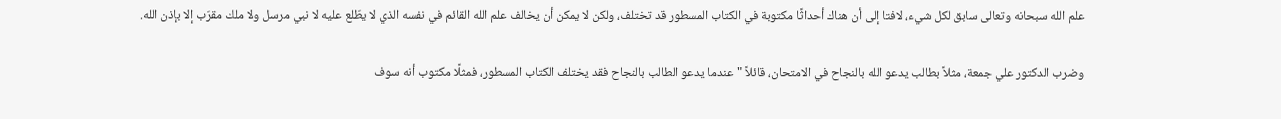علم الله سبحانه وتعالى سابق لكل شيء، لافتا إلى أن هناك أحداثًا مكتوبة في الكتاب المسطور قد تختلف، ولكن لا يمكن أن يخالف علم الله القائم في نفسه الذي لا يطّلع عليه لا نبي مرسل ولا ملك مقرّب إلا بإذن الله.

وضرب الدكتور علي جمعة، مثلاً بطالب يدعو الله بالنجاح في الامتحان، قائلاً "عندما يدعو الطالب بالنجاح فقد يختلف الكتاب المسطور، فمثلًا مكتوب أنه سوف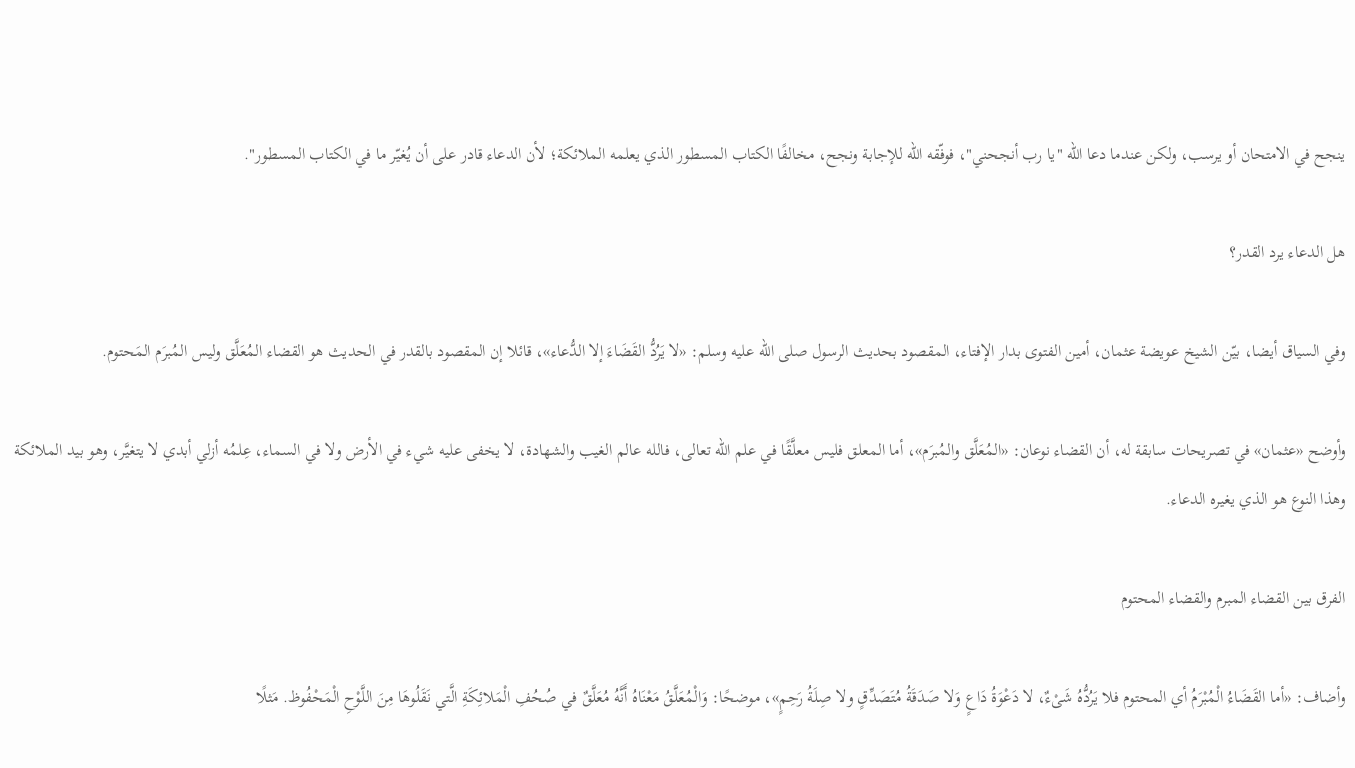ينجح في الامتحان أو يرسب، ولكن عندما دعا الله "يا رب أنجحني"، فوفّقه الله للإجابة ونجح، مخالفًا الكتاب المسطور الذي يعلمه الملائكة؛ لأن الدعاء قادر على أن يُغيّر ما في الكتاب المسطور".

هل الدعاء يرد القدر؟

وفي السياق أيضا، بيّن الشيخ عويضة عثمان، أمين الفتوى بدار الإفتاء، المقصود بحديث الرسول صلى الله عليه وسلم: «لا يَرُدُّ القَضَاءَ إلا الدُّعاء»، قائلا إن المقصود بالقدر في الحديث هو القضاء المُعَلَّق وليس المُبرَم المَحتوم.

وأوضح «عثمان» في تصريحات سابقة له، أن القضاء نوعان: «المُعَلَّق والمُبرَم»، أما المعلق فليس معلَّقًا في علم الله تعالى، فالله عالم الغيب والشهادة، لا يخفى عليه شيء في الأرض ولا في السماء، عِلمُه أزلي أبدي لا يتغيَّر، وهو بيد الملائكة وهذا النوع هو الذي يغيره الدعاء.

الفرق بين القضاء المبرم والقضاء المحتوم

وأضاف: «أما القَضَاءُ الْمُبْرَمُ أي المحتوم فلا يَرُدُّهُ شَىْءٌ، لا دَعْوَةُ دَاعٍ وَلا صَدَقَةُ مُتَصَدِّقٍ ولا صِلَةُ رَحِمٍ»، موضحًا: وَالْمُعَلَّقُ مَعْنَاهُ أَنَّهُ مُعَلَّقٌ في صُحُفِ الْمَلائِكَةِ الَّتي نَقَلُوهَا مِنَ اللَّوْحِ الْمَحْفُوظ. مَثلًا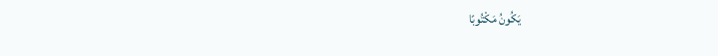يَكُونُ مَكْتُوبًا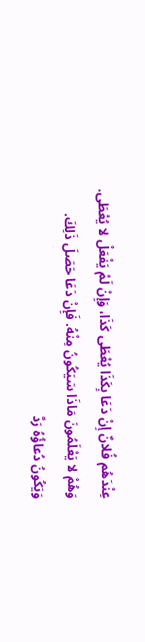عِنْدَهُم فُلانٌ إِنْ دَعَا بِكَذَا يُعْطَى كَذَا، وَإِنْ لَمْ يَفْعَلْ لا يُعْطَى. وَهُمْ لا يَعْلَمُونَ مَاذَا سَيَكُونُ مِنْهُ. فَإِنْ دَعَا حَصَلَ ذَلِكَ. وَيَكُونُ دُعاؤُهُ رَدَّ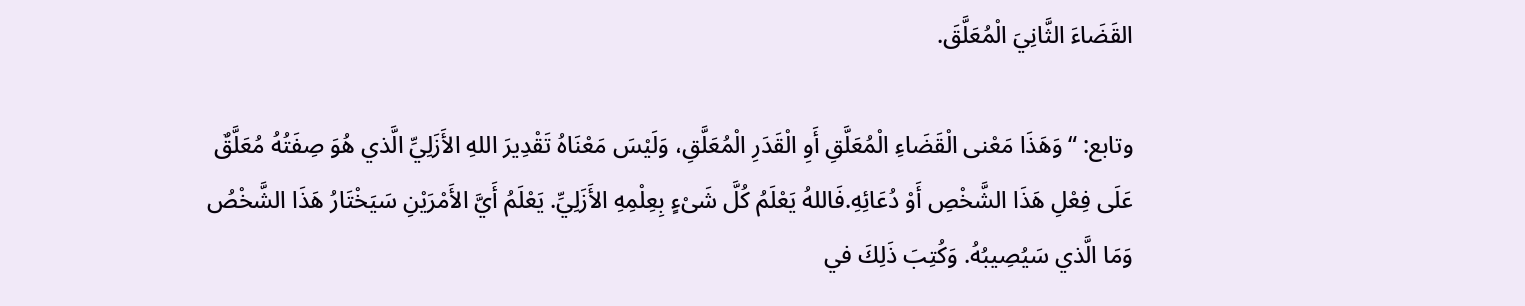القَضَاءَ الثَّانِيَ الْمُعَلَّقَ.

وتابع: “وَهَذَا مَعْنى الْقَضَاءِ الْمُعَلَّقِ أَوِ الْقَدَرِ الْمُعَلَّقِ، وَلَيْسَ مَعْنَاهُ تَقْدِيرَ اللهِ الأَزَلِيِّ الَّذي هُوَ صِفَتُهُ مُعَلَّقٌ عَلَى فِعْلِ هَذَا الشَّخْصِ أَوْ دُعَائِهِ.فَاللهُ يَعْلَمُ كُلَّ شَىْءٍ بِعِلْمِهِ الأَزَلِيِّ. يَعْلَمُ أَيَّ الأَمْرَيْنِ سَيَخْتَارُ هَذَا الشَّخْصُ وَمَا الَّذي سَيُصِيبُهُ. وَكُتِبَ ذَلِكَ في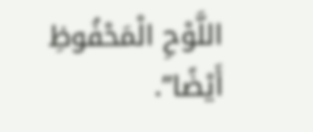اللَّوْحِ الْمَحْفُوظِ أَيْضًا”.